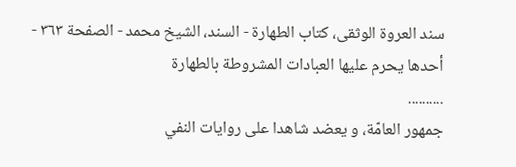سند العروة الوثقى، كتاب الطهارة - السند، الشيخ محمد - الصفحة ٣٦٣ - أحدها يحرم عليها العبادات المشروطة بالطهارة
..........
جمهور العامّة، و يعضد شاهدا على روايات النفي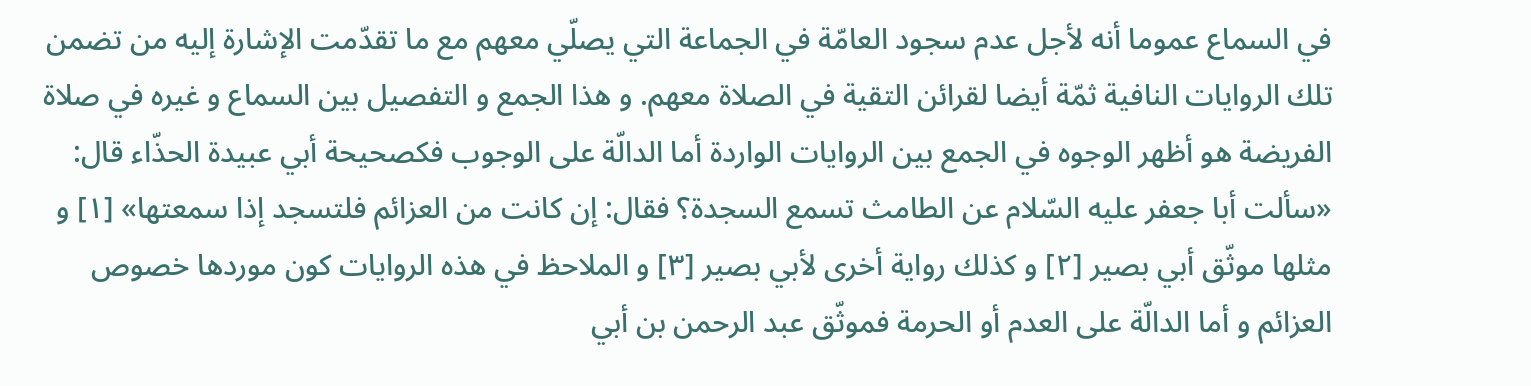في السماع عموما أنه لأجل عدم سجود العامّة في الجماعة التي يصلّي معهم مع ما تقدّمت الإشارة إليه من تضمن تلك الروايات النافية ثمّة أيضا لقرائن التقية في الصلاة معهم. و هذا الجمع و التفصيل بين السماع و غيره في صلاة الفريضة هو أظهر الوجوه في الجمع بين الروايات الواردة أما الدالّة على الوجوب فكصحيحة أبي عبيدة الحذّاء قال: «سألت أبا جعفر عليه السّلام عن الطامث تسمع السجدة؟ فقال: إن كانت من العزائم فلتسجد إذا سمعتها» [١] و مثلها موثّق أبي بصير [٢] و كذلك رواية أخرى لأبي بصير [٣] و الملاحظ في هذه الروايات كون موردها خصوص العزائم و أما الدالّة على العدم أو الحرمة فموثّق عبد الرحمن بن أبي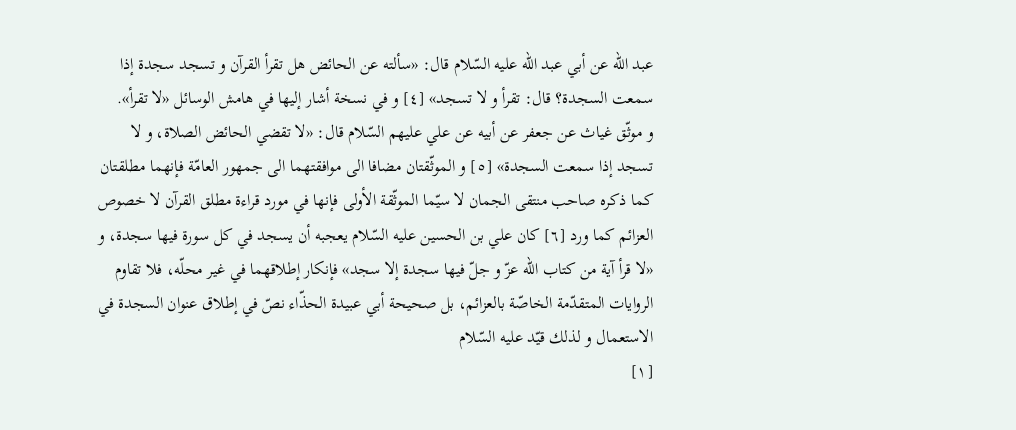عبد الله عن أبي عبد الله عليه السّلام قال: «سألته عن الحائض هل تقرأ القرآن و تسجد سجدة إذا سمعت السجدة؟ قال: تقرأ و لا تسجد» [٤] و في نسخة أشار إليها في هامش الوسائل «لا تقرأ».
و موثّق غياث عن جعفر عن أبيه عن علي عليهم السّلام قال: «لا تقضي الحائض الصلاة، و لا تسجد إذا سمعت السجدة» [٥] و الموثّقتان مضافا الى موافقتهما الى جمهور العامّة فإنهما مطلقتان كما ذكره صاحب منتقى الجمان لا سيّما الموثّقة الأولى فإنها في مورد قراءة مطلق القرآن لا خصوص العزائم كما ورد [٦] كان علي بن الحسين عليه السّلام يعجبه أن يسجد في كل سورة فيها سجدة، و «لا قرأ آية من كتاب الله عزّ و جلّ فيها سجدة إلا سجد» فإنكار إطلاقهما في غير محلّه، فلا تقاوم الروايات المتقدّمة الخاصّة بالعزائم، بل صحيحة أبي عبيدة الحذّاء نصّ في إطلاق عنوان السجدة في الاستعمال و لذلك قيّد عليه السّلام
[١]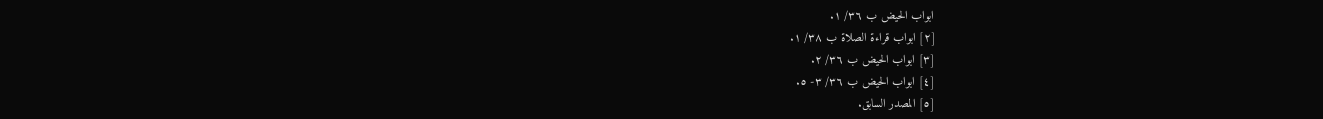ابواب الحيض ب ٣٦/ ١.
[٢] ابواب قراءة الصلاة ب ٣٨/ ١.
[٣] ابواب الحيض ب ٣٦/ ٢.
[٤] ابواب الحيض ب ٣٦/ ٣- ٥.
[٥] المصدر السابق.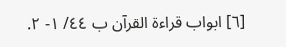[٦] ابواب قراءة القرآن ب ٤٤/ ١- ٢.